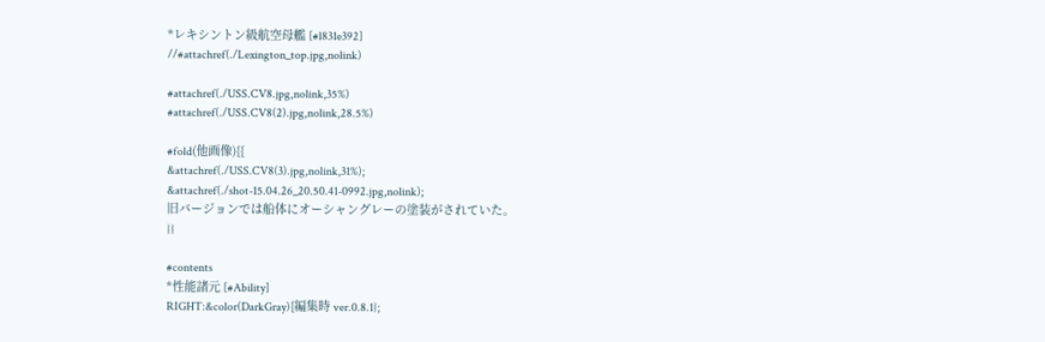*レキシントン級航空母艦 [#l831e392]
//#attachref(./Lexington_top.jpg,nolink)

#attachref(./USS.CV8.jpg,nolink,35%)
#attachref(./USS.CV8(2).jpg,nolink,28.5%)

#fold(他画像){{
&attachref(./USS.CV8(3).jpg,nolink,31%);
&attachref(./shot-15.04.26_20.50.41-0992.jpg,nolink);
旧バージョンでは船体にオーシャングレーの塗装がされていた。
}}

#contents
*性能諸元 [#Ability]
RIGHT:&color(DarkGray){編集時 ver.0.8.1};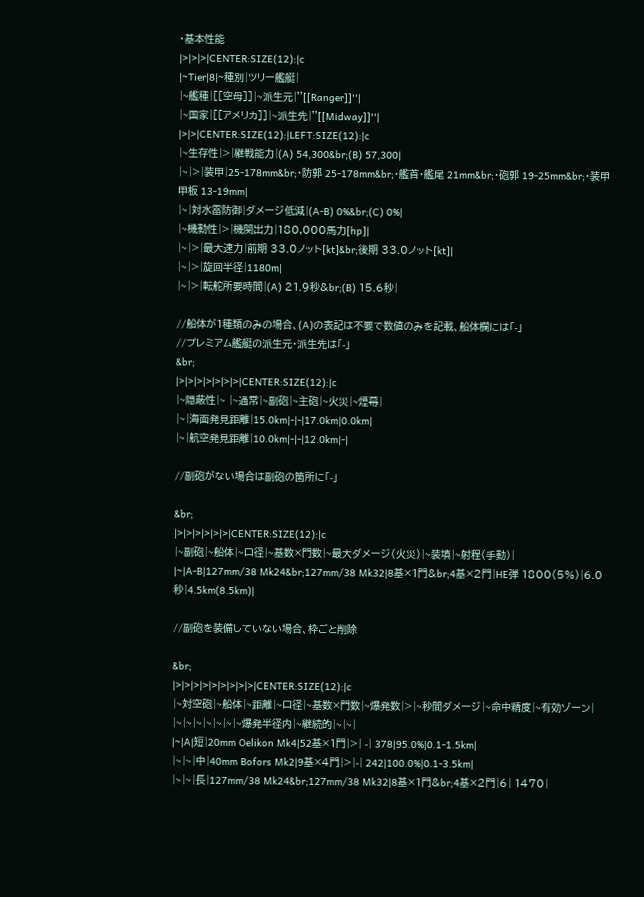・基本性能
|>|>|>|CENTER:SIZE(12):|c
|~Tier|8|~種別|ツリー艦艇|
|~艦種|[[空母]]|~派生元|''[[Ranger]]''|
|~国家|[[アメリカ]]|~派生先|''[[Midway]]''|
|>|>|CENTER:SIZE(12):|LEFT:SIZE(12):|c
|~生存性|>|継戦能力|(A) 54,300&br;(B) 57,300|
|~|>|装甲|25-178mm&br;・防郭 25-178mm&br;・艦首・艦尾 21mm&br;・砲郭 19-25mm&br;・装甲甲板 13-19mm|
|~|対水雷防御|ダメージ低減|(A-B) 0%&br;(C) 0%|
|~機動性|>|機関出力|180,000馬力[hp]|
|~|>|最大速力|前期 33.0ノット[kt]&br;後期 33.0ノット[kt]|
|~|>|旋回半径|1180m|
|~|>|転舵所要時間|(A) 21.9秒&br;(B) 15.6秒|

//船体が1種類のみの場合、(A)の表記は不要で数値のみを記載、船体欄には「-」
//プレミアム艦艇の派生元・派生先は「-」
&br;
|>|>|>|>|>|>|>|CENTER:SIZE(12):|c
|~隠蔽性|~ |~通常|~副砲|~主砲|~火災|~煙幕|
|~|海面発見距離|15.0km|-|-|17.0km|0.0km|
|~|航空発見距離|10.0km|-|-|12.0km|-|

//副砲がない場合は副砲の箇所に「-」

&br;
|>|>|>|>|>|>|CENTER:SIZE(12):|c
|~副砲|~船体|~口径|~基数×門数|~最大ダメージ(火災)|~装填|~射程(手動)|
|~|A-B|127mm/38 Mk24&br;127mm/38 Mk32|8基×1門&br;4基×2門|HE弾 1800(5%)|6.0秒|4.5km(8.5km)|

//副砲を装備していない場合、枠ごと削除

&br;
|>|>|>|>|>|>|>|>|>|CENTER:SIZE(12):|c
|~対空砲|~船体|~距離|~口径|~基数×門数|~爆発数|>|~秒間ダメージ|~命中精度|~有効ゾーン|
|~|~|~|~|~|~|~爆発半径内|~継続的|~|~|
|~|A|短|20mm Oelikon Mk4|52基×1門|>| -| 378|95.0%|0.1-1.5km|
|~|~|中|40mm Bofors Mk2|9基×4門|>|-| 242|100.0%|0.1-3.5km|
|~|~|長|127mm/38 Mk24&br;127mm/38 Mk32|8基×1門&br;4基×2門|6| 1470|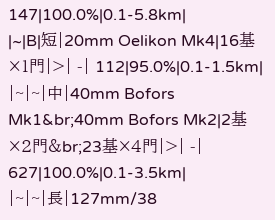147|100.0%|0.1-5.8km|
|~|B|短|20mm Oelikon Mk4|16基×1門|>| -| 112|95.0%|0.1-1.5km|
|~|~|中|40mm Bofors Mk1&br;40mm Bofors Mk2|2基×2門&br;23基×4門|>| -| 627|100.0%|0.1-3.5km|
|~|~|長|127mm/38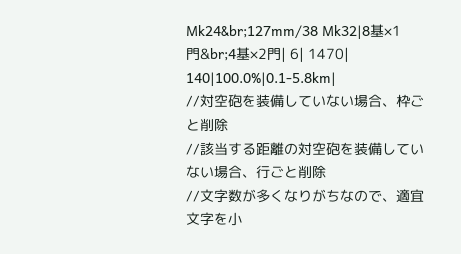Mk24&br;127mm/38 Mk32|8基×1門&br;4基×2門| 6| 1470| 140|100.0%|0.1-5.8km|
//対空砲を装備していない場合、枠ごと削除
//該当する距離の対空砲を装備していない場合、行ごと削除
//文字数が多くなりがちなので、適宜文字を小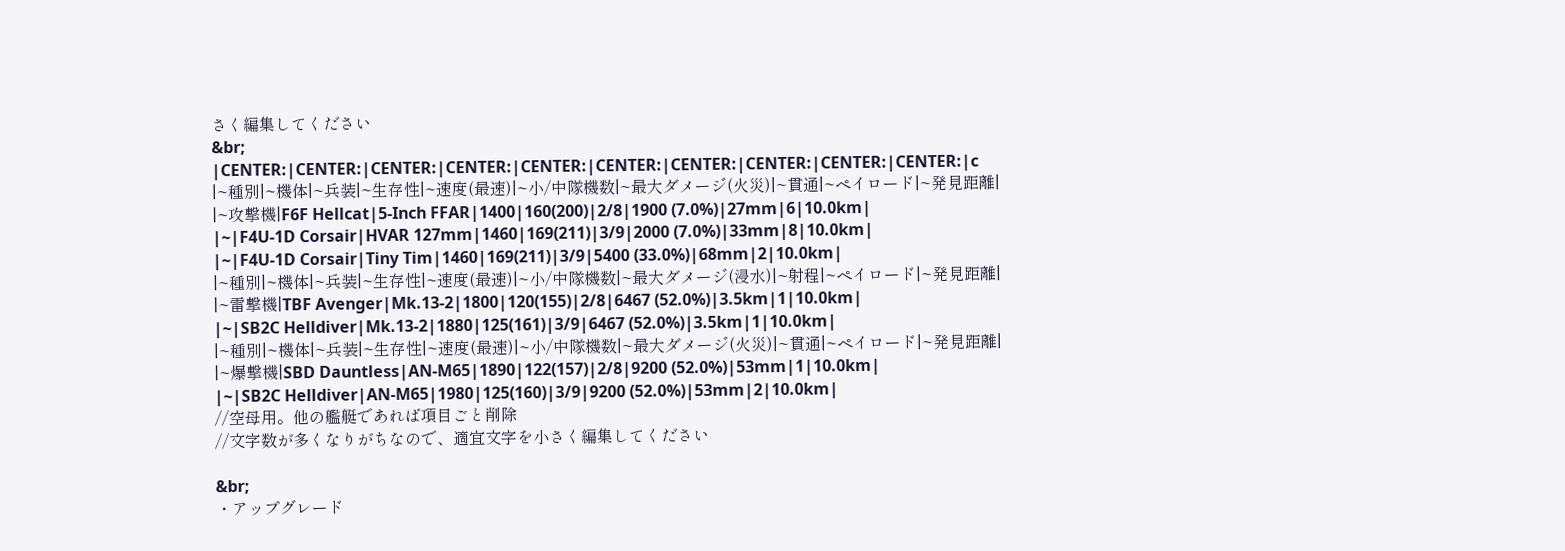さく編集してください
&br;
|CENTER:|CENTER:|CENTER:|CENTER:|CENTER:|CENTER:|CENTER:|CENTER:|CENTER:|CENTER:|c
|~種別|~機体|~兵装|~生存性|~速度(最速)|~小/中隊機数|~最大ダメージ(火災)|~貫通|~ペイロード|~発見距離|
|~攻撃機|F6F Hellcat|5-Inch FFAR|1400|160(200)|2/8|1900 (7.0%)|27mm|6|10.0km|
|~|F4U-1D Corsair|HVAR 127mm|1460|169(211)|3/9|2000 (7.0%)|33mm|8|10.0km|
|~|F4U-1D Corsair|Tiny Tim|1460|169(211)|3/9|5400 (33.0%)|68mm|2|10.0km|
|~種別|~機体|~兵装|~生存性|~速度(最速)|~小/中隊機数|~最大ダメージ(浸水)|~射程|~ペイロード|~発見距離|
|~雷撃機|TBF Avenger|Mk.13-2|1800|120(155)|2/8|6467 (52.0%)|3.5km|1|10.0km|
|~|SB2C Helldiver|Mk.13-2|1880|125(161)|3/9|6467 (52.0%)|3.5km|1|10.0km|
|~種別|~機体|~兵装|~生存性|~速度(最速)|~小/中隊機数|~最大ダメージ(火災)|~貫通|~ペイロード|~発見距離|
|~爆撃機|SBD Dauntless|AN-M65|1890|122(157)|2/8|9200 (52.0%)|53mm|1|10.0km|
|~|SB2C Helldiver|AN-M65|1980|125(160)|3/9|9200 (52.0%)|53mm|2|10.0km|
//空母用。他の艦艇であれば項目ごと削除
//文字数が多くなりがちなので、適宜文字を小さく編集してください

&br;
・アップグレード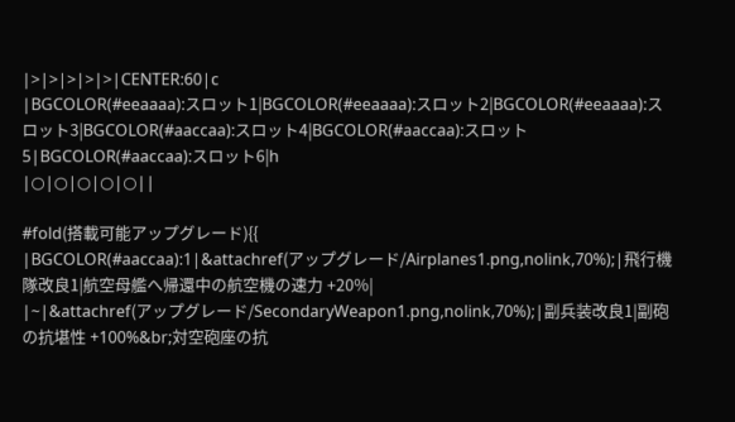|>|>|>|>|>|CENTER:60|c
|BGCOLOR(#eeaaaa):スロット1|BGCOLOR(#eeaaaa):スロット2|BGCOLOR(#eeaaaa):スロット3|BGCOLOR(#aaccaa):スロット4|BGCOLOR(#aaccaa):スロット5|BGCOLOR(#aaccaa):スロット6|h
|○|○|○|○|○||

#fold(搭載可能アップグレード){{
|BGCOLOR(#aaccaa):1|&attachref(アップグレード/Airplanes1.png,nolink,70%);|飛行機隊改良1|航空母艦へ帰還中の航空機の速力 +20%|
|~|&attachref(アップグレード/SecondaryWeapon1.png,nolink,70%);|副兵装改良1|副砲の抗堪性 +100%&br;対空砲座の抗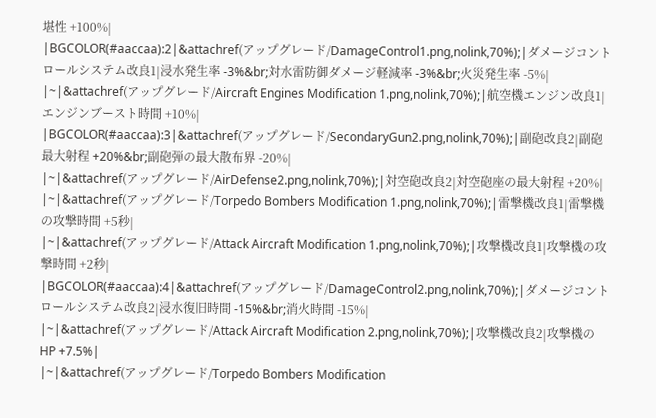堪性 +100%|
|BGCOLOR(#aaccaa):2|&attachref(アップグレード/DamageControl1.png,nolink,70%);|ダメージコントロールシステム改良1|浸水発生率 -3%&br;対水雷防御ダメージ軽減率 -3%&br;火災発生率 -5%|
|~|&attachref(アップグレード/Aircraft Engines Modification 1.png,nolink,70%);|航空機エンジン改良1|エンジンブースト時間 +10%|
|BGCOLOR(#aaccaa):3|&attachref(アップグレード/SecondaryGun2.png,nolink,70%);|副砲改良2|副砲最大射程 +20%&br;副砲弾の最大散布界 -20%|
|~|&attachref(アップグレード/AirDefense2.png,nolink,70%);|対空砲改良2|対空砲座の最大射程 +20%|
|~|&attachref(アップグレード/Torpedo Bombers Modification 1.png,nolink,70%);|雷撃機改良1|雷撃機の攻撃時間 +5秒|
|~|&attachref(アップグレード/Attack Aircraft Modification 1.png,nolink,70%);|攻撃機改良1|攻撃機の攻撃時間 +2秒|
|BGCOLOR(#aaccaa):4|&attachref(アップグレード/DamageControl2.png,nolink,70%);|ダメージコントロールシステム改良2|浸水復旧時間 -15%&br;消火時間 -15%|
|~|&attachref(アップグレード/Attack Aircraft Modification 2.png,nolink,70%);|攻撃機改良2|攻撃機のHP +7.5%|
|~|&attachref(アップグレード/Torpedo Bombers Modification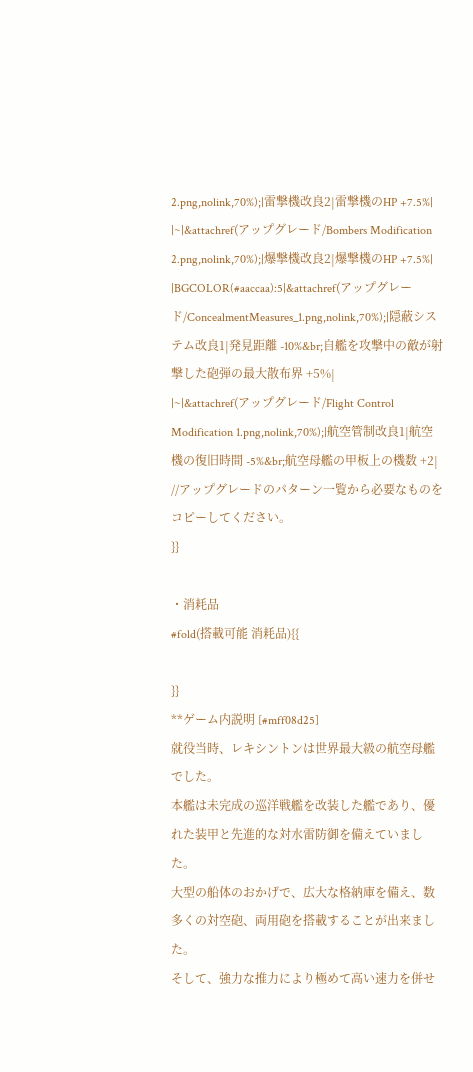2.png,nolink,70%);|雷撃機改良2|雷撃機のHP +7.5%|
|~|&attachref(アップグレード/Bombers Modification 2.png,nolink,70%);|爆撃機改良2|爆撃機のHP +7.5%|
|BGCOLOR(#aaccaa):5|&attachref(アップグレード/ConcealmentMeasures_1.png,nolink,70%);|隠蔽システム改良1|発見距離 -10%&br;自艦を攻撃中の敵が射撃した砲弾の最大散布界 +5%|
|~|&attachref(アップグレード/Flight Control Modification 1.png,nolink,70%);|航空管制改良1|航空機の復旧時間 -5%&br;航空母艦の甲板上の機数 +2|
//アップグレードのパターン一覧から必要なものをコピーしてください。
}}

・消耗品
#fold(搭載可能 消耗品){{

}}
**ゲーム内説明 [#mff08d25]
就役当時、レキシントンは世界最大級の航空母艦でした。
本艦は未完成の巡洋戦艦を改装した艦であり、優れた装甲と先進的な対水雷防御を備えていました。
大型の船体のおかげで、広大な格納庫を備え、数多くの対空砲、両用砲を搭載することが出来ました。
そして、強力な推力により極めて高い速力を併せ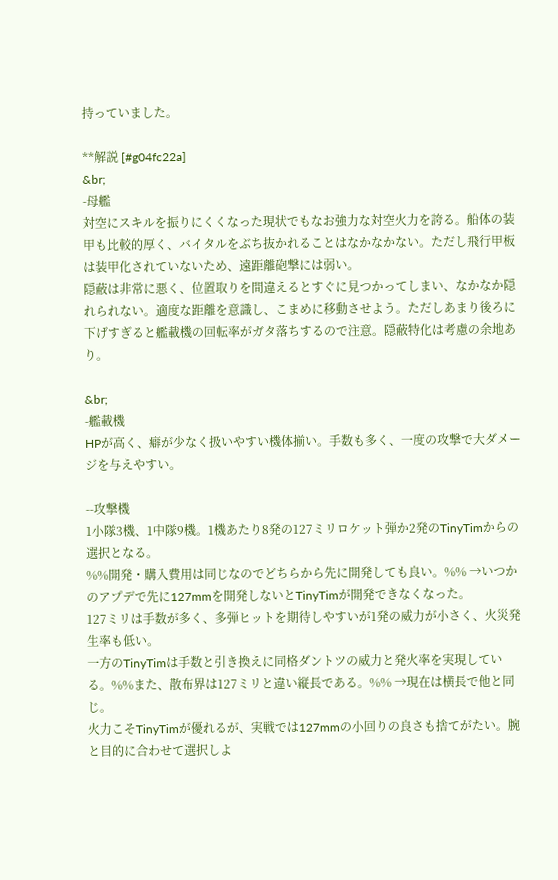持っていました。

**解説 [#g04fc22a]
&br;
-母艦
対空にスキルを振りにくくなった現状でもなお強力な対空火力を誇る。船体の装甲も比較的厚く、バイタルをぶち抜かれることはなかなかない。ただし飛行甲板は装甲化されていないため、遠距離砲撃には弱い。
隠蔽は非常に悪く、位置取りを間違えるとすぐに見つかってしまい、なかなか隠れられない。適度な距離を意識し、こまめに移動させよう。ただしあまり後ろに下げすぎると艦載機の回転率がガタ落ちするので注意。隠蔽特化は考慮の余地あり。

&br;
-艦載機
HPが高く、癖が少なく扱いやすい機体揃い。手数も多く、一度の攻撃で大ダメージを与えやすい。

--攻撃機
1小隊3機、1中隊9機。1機あたり8発の127ミリロケット弾か2発のTinyTimからの選択となる。
%%開発・購入費用は同じなのでどちらから先に開発しても良い。%% →いつかのアプデで先に127mmを開発しないとTinyTimが開発できなくなった。
127ミリは手数が多く、多弾ヒットを期待しやすいが1発の威力が小さく、火災発生率も低い。
一方のTinyTimは手数と引き換えに同格ダントツの威力と発火率を実現している。%%また、散布界は127ミリと違い縦長である。%% →現在は横長で他と同じ。
火力こそTinyTimが優れるが、実戦では127mmの小回りの良さも捨てがたい。腕と目的に合わせて選択しよ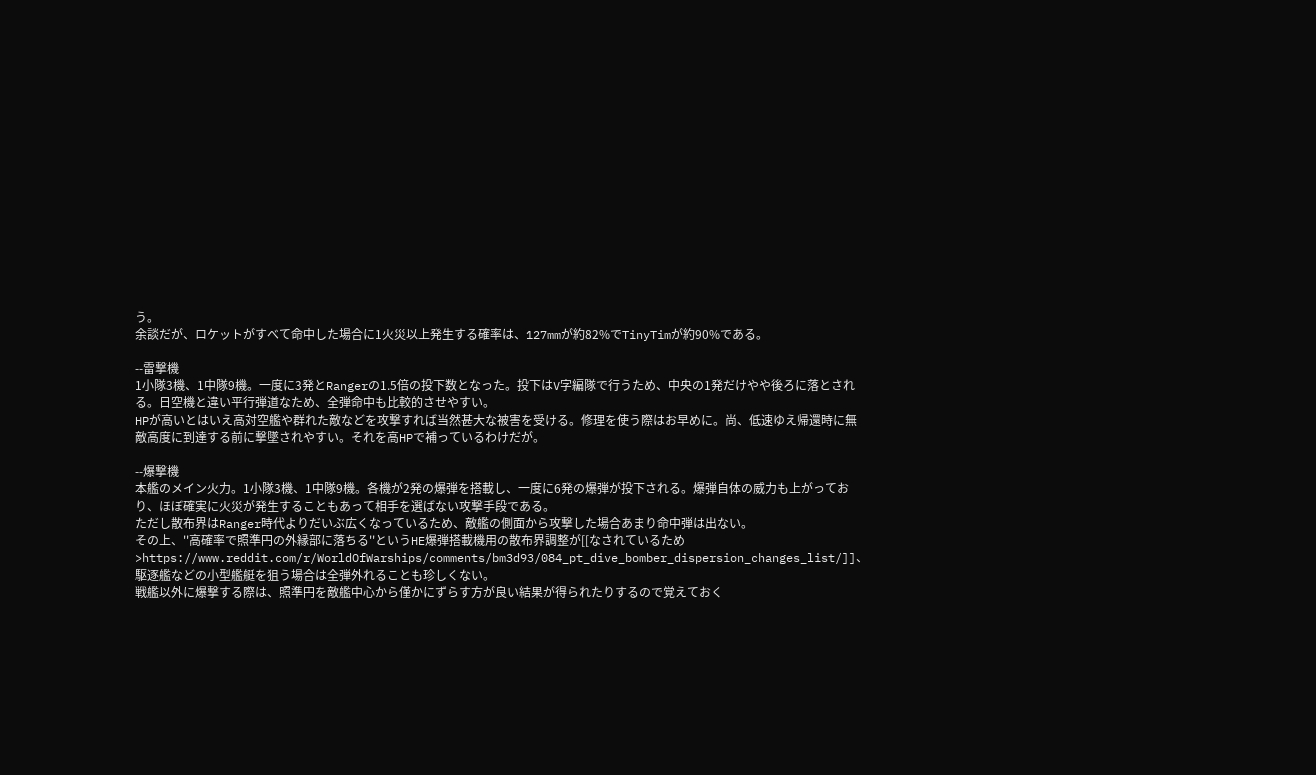う。
余談だが、ロケットがすべて命中した場合に1火災以上発生する確率は、127mmが約82%でTinyTimが約90%である。

--雷撃機
1小隊3機、1中隊9機。一度に3発とRangerの1.5倍の投下数となった。投下はV字編隊で行うため、中央の1発だけやや後ろに落とされる。日空機と違い平行弾道なため、全弾命中も比較的させやすい。
HPが高いとはいえ高対空艦や群れた敵などを攻撃すれば当然甚大な被害を受ける。修理を使う際はお早めに。尚、低速ゆえ帰還時に無敵高度に到達する前に撃墜されやすい。それを高HPで補っているわけだが。

--爆撃機
本艦のメイン火力。1小隊3機、1中隊9機。各機が2発の爆弾を搭載し、一度に6発の爆弾が投下される。爆弾自体の威力も上がっており、ほぼ確実に火災が発生することもあって相手を選ばない攻撃手段である。
ただし散布界はRanger時代よりだいぶ広くなっているため、敵艦の側面から攻撃した場合あまり命中弾は出ない。
その上、''高確率で照準円の外縁部に落ちる''というHE爆弾搭載機用の散布界調整が[[なされているため>https://www.reddit.com/r/WorldOfWarships/comments/bm3d93/084_pt_dive_bomber_dispersion_changes_list/]]、駆逐艦などの小型艦艇を狙う場合は全弾外れることも珍しくない。
戦艦以外に爆撃する際は、照準円を敵艦中心から僅かにずらす方が良い結果が得られたりするので覚えておく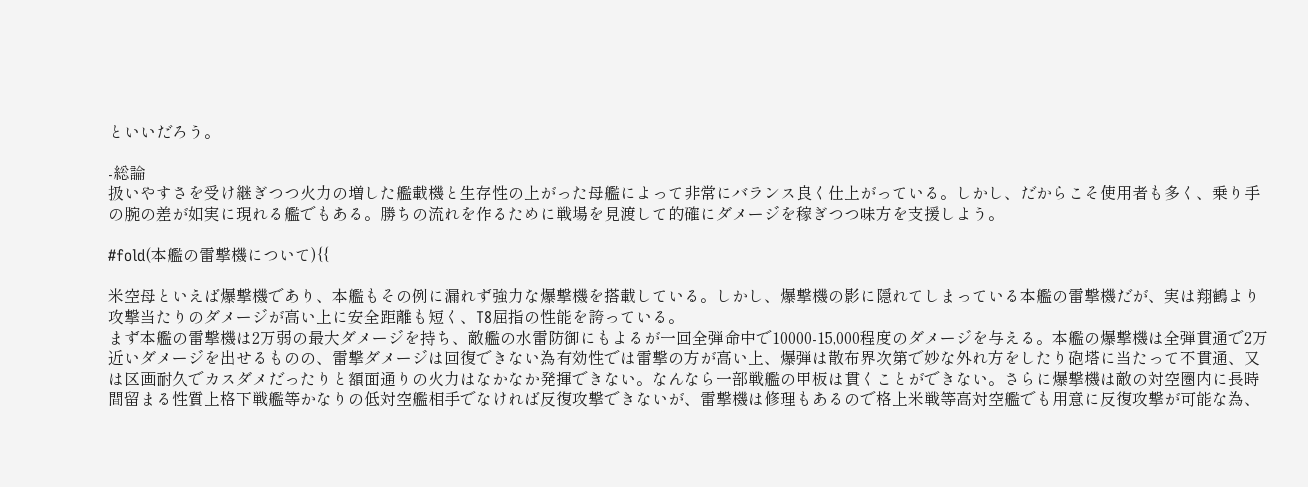といいだろう。

-総論
扱いやすさを受け継ぎつつ火力の増した艦載機と生存性の上がった母艦によって非常にバランス良く仕上がっている。しかし、だからこそ使用者も多く、乗り手の腕の差が如実に現れる艦でもある。勝ちの流れを作るために戦場を見渡して的確にダメージを稼ぎつつ味方を支援しよう。

#fold(本艦の雷撃機について){{

米空母といえば爆撃機であり、本艦もその例に漏れず強力な爆撃機を搭載している。しかし、爆撃機の影に隠れてしまっている本艦の雷撃機だが、実は翔鶴より攻撃当たりのダメージが高い上に安全距離も短く、T8屈指の性能を誇っている。
まず本艦の雷撃機は2万弱の最大ダメージを持ち、敵艦の水雷防御にもよるが一回全弾命中で10000-15,000程度のダメージを与える。本艦の爆撃機は全弾貫通で2万近いダメージを出せるものの、雷撃ダメージは回復できない為有効性では雷撃の方が高い上、爆弾は散布界次第で妙な外れ方をしたり砲塔に当たって不貫通、又は区画耐久でカスダメだったりと額面通りの火力はなかなか発揮できない。なんなら一部戦艦の甲板は貫くことができない。さらに爆撃機は敵の対空圏内に長時間留まる性質上格下戦艦等かなりの低対空艦相手でなければ反復攻撃できないが、雷撃機は修理もあるので格上米戦等高対空艦でも用意に反復攻撃が可能な為、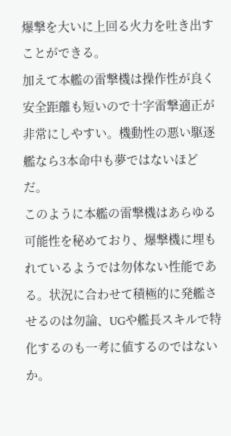爆撃を大いに上回る火力を吐き出すことができる。
加えて本艦の雷撃機は操作性が良く安全距離も短いので十字雷撃適正が非常にしやすい。機動性の悪い駆逐艦なら3本命中も夢ではないほどだ。
このように本艦の雷撃機はあらゆる可能性を秘めており、爆撃機に埋もれているようでは勿体ない性能である。状況に合わせて積極的に発艦させるのは勿論、UGや艦長スキルで特化するのも一考に値するのではないか。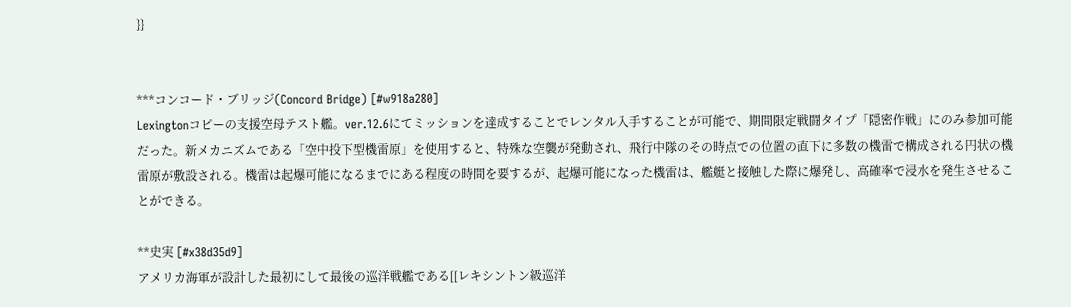}}


***コンコード・ブリッジ(Concord Bridge) [#w918a280]
Lexingtonコピーの支援空母テスト艦。ver.12.6にてミッションを達成することでレンタル入手することが可能で、期間限定戦闘タイプ「隠密作戦」にのみ参加可能だった。新メカニズムである「空中投下型機雷原」を使用すると、特殊な空襲が発動され、飛行中隊のその時点での位置の直下に多数の機雷で構成される円状の機雷原が敷設される。機雷は起爆可能になるまでにある程度の時間を要するが、起爆可能になった機雷は、艦艇と接触した際に爆発し、高確率で浸水を発生させることができる。

**史実 [#x38d35d9]
アメリカ海軍が設計した最初にして最後の巡洋戦艦である[[レキシントン級巡洋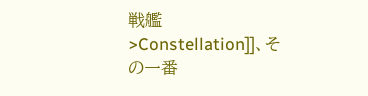戦艦>Constellation]]、その一番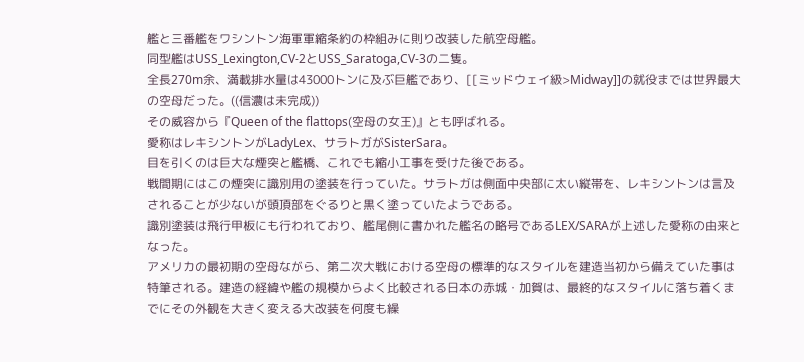艦と三番艦をワシントン海軍軍縮条約の枠組みに則り改装した航空母艦。
同型艦はUSS_Lexington,CV-2とUSS_Saratoga,CV-3の二隻。
全長270m余、満載排水量は43000トンに及ぶ巨艦であり、[[ミッドウェイ級>Midway]]の就役までは世界最大の空母だった。((信濃は未完成))
その威容から『Queen of the flattops(空母の女王)』とも呼ばれる。
愛称はレキシントンがLadyLex、サラトガがSisterSara。
目を引くのは巨大な煙突と艦橋、これでも縮小工事を受けた後である。
戦間期にはこの煙突に識別用の塗装を行っていた。サラトガは側面中央部に太い縦帯を、レキシントンは言及されることが少ないが頭頂部をぐるりと黒く塗っていたようである。
識別塗装は飛行甲板にも行われており、艦尾側に書かれた艦名の略号であるLEX/SARAが上述した愛称の由来となった。
アメリカの最初期の空母ながら、第二次大戦における空母の標準的なスタイルを建造当初から備えていた事は特筆される。建造の経緯や艦の規模からよく比較される日本の赤城・加賀は、最終的なスタイルに落ち着くまでにその外観を大きく変える大改装を何度も繰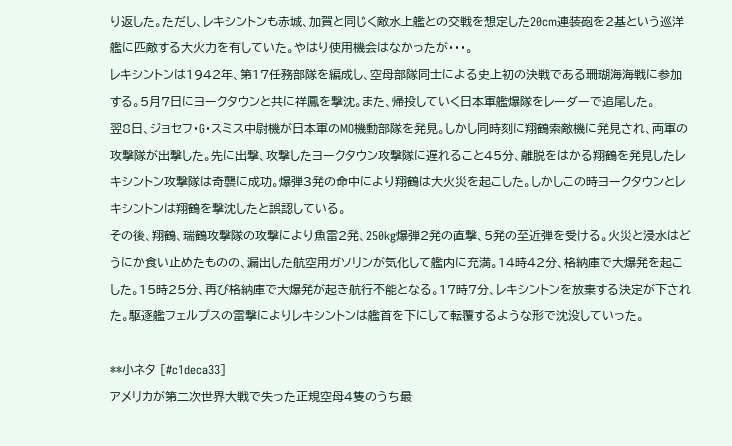り返した。ただし、レキシントンも赤城、加賀と同じく敵水上艦との交戦を想定した20cm連装砲を2基という巡洋艦に匹敵する大火力を有していた。やはり使用機会はなかったが・・・。
レキシントンは1942年、第17任務部隊を編成し、空母部隊同士による史上初の決戦である珊瑚海海戦に参加する。5月7日にヨークタウンと共に祥鳳を撃沈。また、帰投していく日本軍艦爆隊をレーダーで追尾した。
翌8日、ジョセフ・G・スミス中尉機が日本軍のMO機動部隊を発見。しかし同時刻に翔鶴索敵機に発見され、両軍の攻撃隊が出撃した。先に出撃、攻撃したヨークタウン攻撃隊に遅れること45分、離脱をはかる翔鶴を発見したレキシントン攻撃隊は奇襲に成功。爆弾3発の命中により翔鶴は大火災を起こした。しかしこの時ヨークタウンとレキシントンは翔鶴を撃沈したと誤認している。
その後、翔鶴、瑞鶴攻撃隊の攻撃により魚雷2発、250kg爆弾2発の直撃、5発の至近弾を受ける。火災と浸水はどうにか食い止めたものの、漏出した航空用ガソリンが気化して艦内に充満。14時42分、格納庫で大爆発を起こした。15時25分、再び格納庫で大爆発が起き航行不能となる。17時7分、レキシントンを放棄する決定が下された。駆逐艦フェルプスの雷撃によりレキシントンは艦首を下にして転覆するような形で沈没していった。

**小ネタ [#c1deca33]
アメリカが第二次世界大戦で失った正規空母4隻のうち最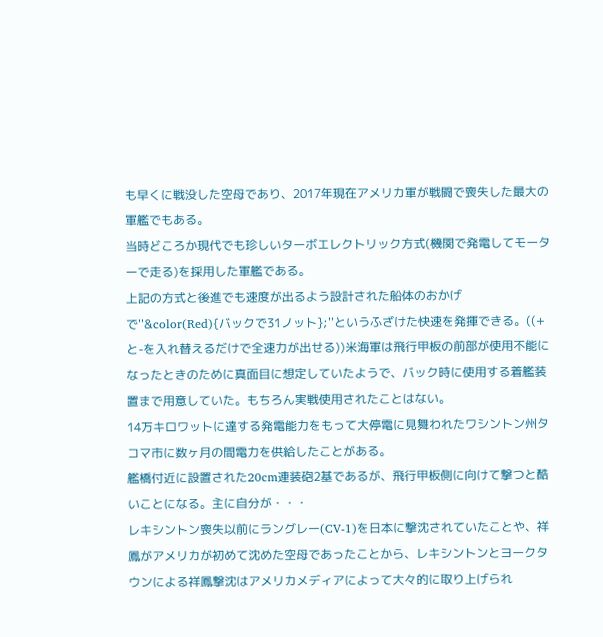も早くに戦没した空母であり、2017年現在アメリカ軍が戦闘で喪失した最大の軍艦でもある。
当時どころか現代でも珍しいターボエレクトリック方式(機関で発電してモーターで走る)を採用した軍艦である。
上記の方式と後進でも速度が出るよう設計された船体のおかげで''&color(Red){バックで31ノット};''というふざけた快速を発揮できる。((+と-を入れ替えるだけで全速力が出せる))米海軍は飛行甲板の前部が使用不能になったときのために真面目に想定していたようで、バック時に使用する着艦装置まで用意していた。もちろん実戦使用されたことはない。
14万キロワットに達する発電能力をもって大停電に見舞われたワシントン州タコマ市に数ヶ月の間電力を供給したことがある。
艦橋付近に設置された20cm連装砲2基であるが、飛行甲板側に向けて撃つと酷いことになる。主に自分が・・・
レキシントン喪失以前にラングレー(CV-1)を日本に撃沈されていたことや、祥鳳がアメリカが初めて沈めた空母であったことから、レキシントンとヨークタウンによる祥鳳撃沈はアメリカメディアによって大々的に取り上げられ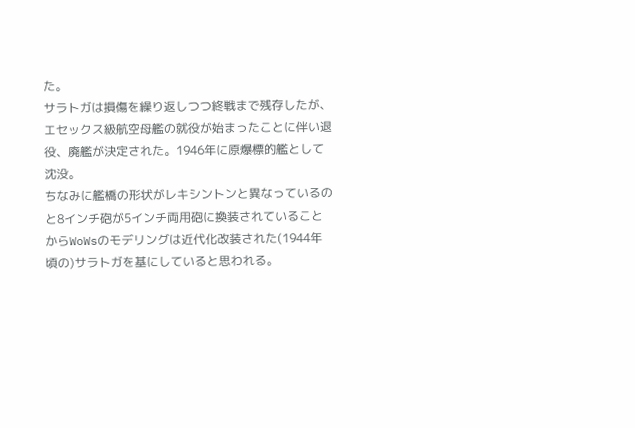た。
サラトガは損傷を繰り返しつつ終戦まで残存したが、エセックス級航空母艦の就役が始まったことに伴い退役、廃艦が決定された。1946年に原爆標的艦として沈没。
ちなみに艦橋の形状がレキシントンと異なっているのと8インチ砲が5インチ両用砲に換装されていることからWoWsのモデリングは近代化改装された(1944年頃の)サラトガを基にしていると思われる。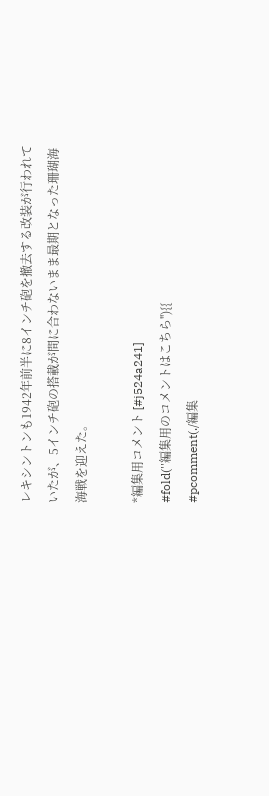レキシントンも1942年前半に8インチ砲を撤去する改装が行われていたが、5インチ砲の搭載が間に合わないまま最期となった珊瑚海海戦を迎えた。

*編集用コメント [#j524a241]
#fold(''編集用のコメントはこちら''){{
#pcomment(./編集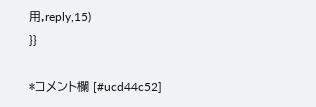用,reply,15)
}}

*コメント欄 [#ucd44c52]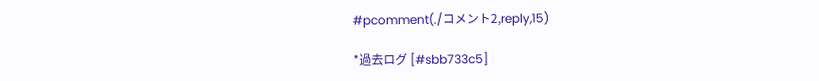#pcomment(./コメント2,reply,15)

*過去ログ [#sbb733c5]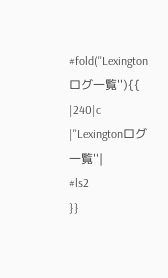#fold(''Lexingtonログ一覧''){{
|240|c
|''Lexingtonログ一覧''|
#ls2
}}